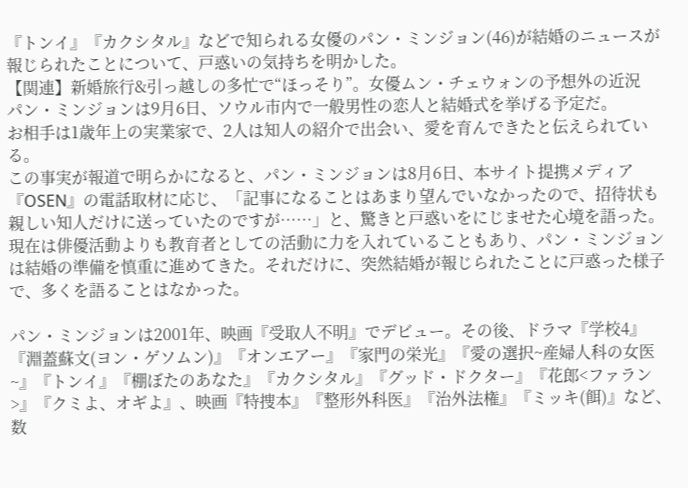『トンイ』『カクシタル』などで知られる女優のパン・ミンジョン(46)が結婚のニュースが報じられたことについて、戸惑いの気持ちを明かした。
【関連】新婚旅行&引っ越しの多忙で“ほっそり”。女優ムン・チェウォンの予想外の近況
パン・ミンジョンは9月6日、ソウル市内で一般男性の恋人と結婚式を挙げる予定だ。
お相手は1歳年上の実業家で、2人は知人の紹介で出会い、愛を育んできたと伝えられている。
この事実が報道で明らかになると、パン・ミンジョンは8月6日、本サイト提携メディア『OSEN』の電話取材に応じ、「記事になることはあまり望んでいなかったので、招待状も親しい知人だけに送っていたのですが……」と、驚きと戸惑いをにじませた心境を語った。
現在は俳優活動よりも教育者としての活動に力を入れていることもあり、パン・ミンジョンは結婚の準備を慎重に進めてきた。それだけに、突然結婚が報じられたことに戸惑った様子で、多くを語ることはなかった。

パン・ミンジョンは2001年、映画『受取人不明』でデビュー。その後、ドラマ『学校4』『淵蓋蘇文(ヨン・ゲソムン)』『オンエアー』『家門の栄光』『愛の選択~産婦人科の女医~』『トンイ』『棚ぼたのあなた』『カクシタル』『グッド・ドクター』『花郎<ファラン>』『クミよ、オギよ』、映画『特捜本』『整形外科医』『治外法権』『ミッキ(餌)』など、数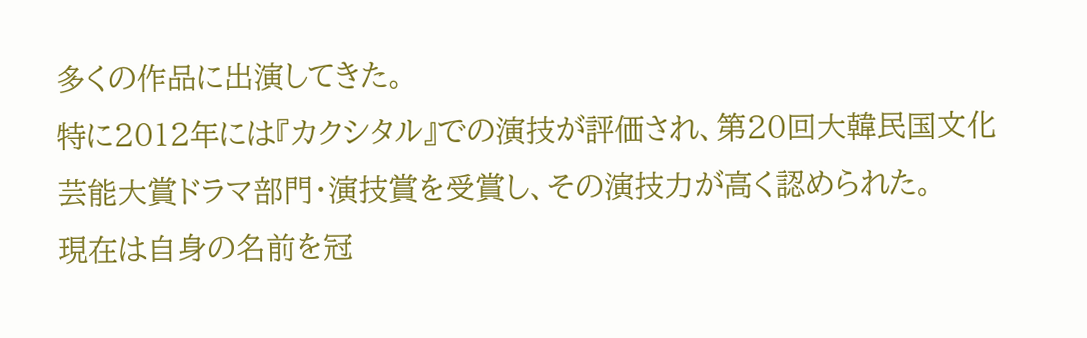多くの作品に出演してきた。
特に2012年には『カクシタル』での演技が評価され、第20回大韓民国文化芸能大賞ドラマ部門・演技賞を受賞し、その演技力が高く認められた。
現在は自身の名前を冠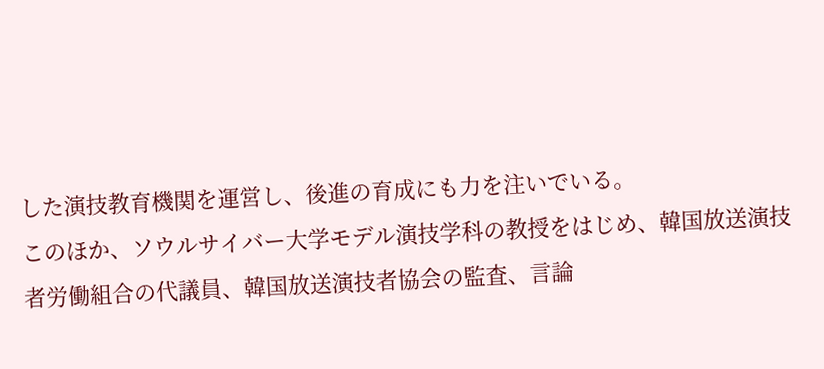した演技教育機関を運営し、後進の育成にも力を注いでいる。
このほか、ソウルサイバー大学モデル演技学科の教授をはじめ、韓国放送演技者労働組合の代議員、韓国放送演技者協会の監査、言論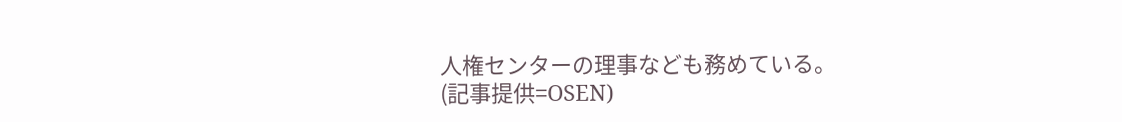人権センターの理事なども務めている。
(記事提供=OSEN)